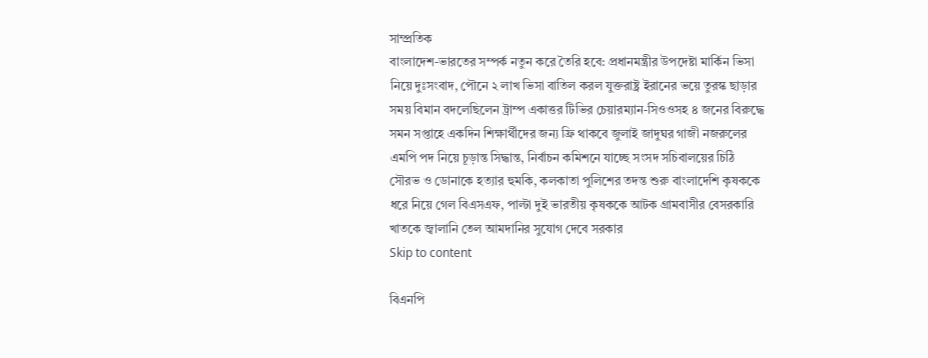সাম্প্রতিক
বাংলাদেশ-ভারতের সম্পর্ক নতুন করে তৈরি হবে: প্রধানমন্ত্রীর উপদেষ্টা মার্কিন ভিসা নিয়ে দুঃসংবাদ, পৌনে ২ লাখ ভিসা বাতিল করল যুক্তরাষ্ট্র ইরানের ভয়ে তুরস্ক ছাড়ার সময় বিমান বদলেছিলেন ট্রাম্প একাত্তর টিভির চেয়ারম্যান-সিওওসহ ৪ জনের বিরুদ্ধে সমন সপ্তাহে একদিন শিক্ষার্থীদের জন্য ফ্রি থাকবে জুলাই জাদুঘর গাজী নজরুলের এমপি পদ নিয়ে চূড়ান্ত সিদ্ধান্ত, নির্বাচন কমিশনে যাচ্ছে সংসদ সচিবালয়ের চিঠি সৌরভ ও ডোনাকে হত্যার হুমকি, কলকাতা পুলিশের তদন্ত শুরু বাংলাদেশি কৃষককে ধরে নিয়ে গেল বিএসএফ, পাল্টা দুই ভারতীয় কৃষককে আটক গ্রামবাসীর বেসরকারি খাতকে জ্বালানি তেল আমদানির সুযোগ দেবে সরকার
Skip to content

বিএনপি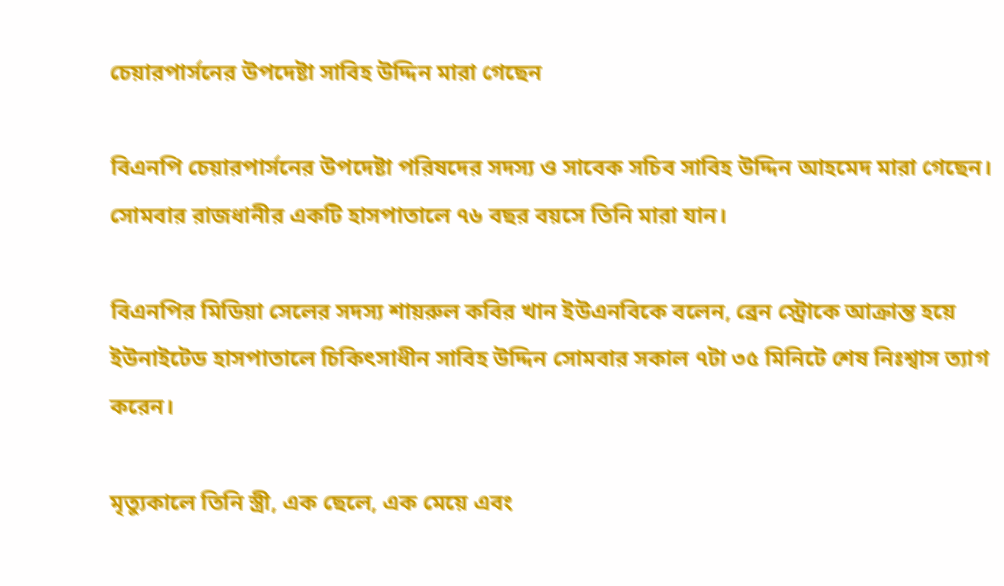চেয়ারপার্সনের উপদেষ্টা সাবিহ উদ্দিন মারা গেছেন

বিএনপি চেয়ারপার্সনের উপদেষ্টা পরিষদের সদস্য ও সাবেক সচিব সাবিহ উদ্দিন আহমেদ মারা গেছেন। সোমবার রাজধানীর একটি হাসপাতালে ৭৬ বছর বয়সে তিনি মারা যান।

বিএনপির মিডিয়া সেলের সদস্য শায়রুল কবির খান ইউএনবিকে বলেন, ব্রেন স্ট্রোকে আক্রান্ত হয়ে ইউনাইটেড হাসপাতালে চিকিৎসাধীন সাবিহ উদ্দিন সোমবার সকাল ৭টা ৩৫ মিনিটে শেষ নিঃশ্বাস ত্যাগ করেন।

মৃত্যুকালে তিনি স্ত্রী, এক ছেলে, এক মেয়ে এবং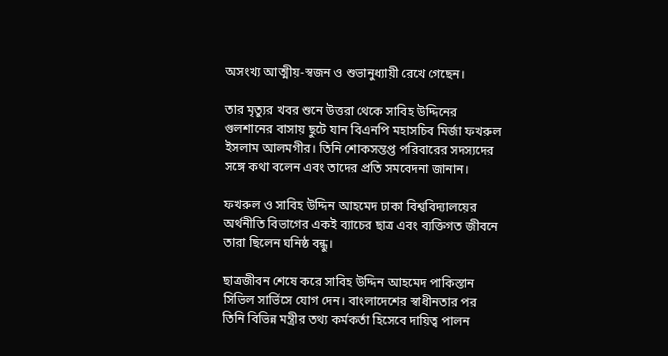অসংখ্য আত্মীয়-স্বজন ও শুভানুধ্যায়ী রেখে গেছেন।

তার মৃত্যুর খবর শুনে উত্তরা থেকে সাবিহ উদ্দিনের গুলশানের বাসায় ছুটে যান বিএনপি মহাসচিব মির্জা ফখরুল ইসলাম আলমগীর। তিনি শোকসন্তপ্ত পরিবারের সদস্যদের সঙ্গে কথা বলেন এবং তাদের প্রতি সমবেদনা জানান।

ফখরুল ও সাবিহ উদ্দিন আহমেদ ঢাকা বিশ্ববিদ্যালয়ের অর্থনীতি বিভাগের একই ব্যাচের ছাত্র এবং ব্যক্তিগত জীবনে তারা ছিলেন ঘনিষ্ঠ বন্ধু।

ছাত্রজীবন শেষে করে সাবিহ উদ্দিন আহমেদ পাকিস্তান সিভিল সার্ভিসে যোগ দেন। বাংলাদেশের স্বাধীনতার পর তিনি বিভিন্ন মন্ত্রীর তথ্য কর্মকর্তা হিসেবে দায়িত্ব পালন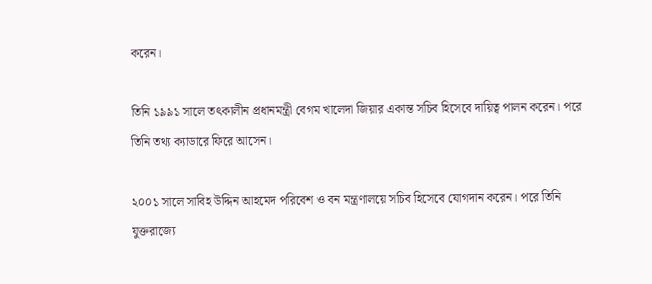করেন।

তিনি ১৯৯১ সালে তৎকালীন প্রধানমন্ত্রী বেগম খালেদা জিয়ার একান্ত সচিব হিসেবে দায়িত্ব পালন করেন। পরে তিনি তথ্য ক্যাডারে ফিরে আসেন।

২০০১ সালে সাবিহ উদ্দিন আহমেদ পরিবেশ ও বন মন্ত্রণালয়ে সচিব হিসেবে যোগদান করেন। পরে তিনি যুক্তরাজ্যে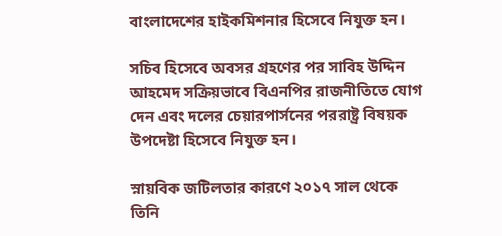বাংলাদেশের হাইকমিশনার হিসেবে নিযুক্ত হন।

সচিব হিসেবে অবসর গ্রহণের পর সাবিহ উদ্দিন আহমেদ সক্রিয়ভাবে বিএনপির রাজনীতিতে যোগ দেন এবং দলের চেয়ারপার্সনের পররাষ্ট্র বিষয়ক উপদেষ্টা হিসেবে নিযুক্ত হন।

স্নায়বিক জটিলতার কারণে ২০১৭ সাল থেকে তিনি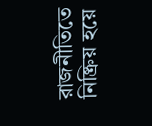রাজনীতিতে নিষ্ক্রিয় হয়ে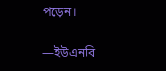পড়েন।

—ইউএনবি